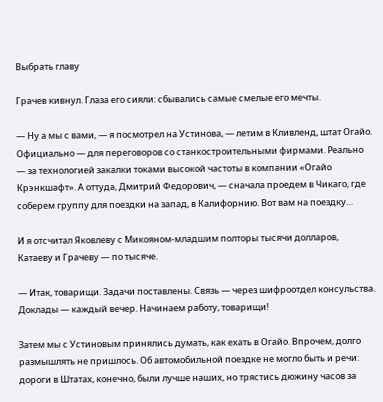Выбрать главу

Грачев кивнул. Глаза его сияли: сбывались самые смелые его мечты.

— Ну а мы с вами, — я посмотрел на Устинова, — летим в Кливленд, штат Огайо. Официально — для переговоров со станкостроительными фирмами. Реально — за технологией закалки токами высокой частоты в компании «Огайо Крэнкшафт». А оттуда, Дмитрий Федорович, — сначала проедем в Чикаго, где соберем группу для поездки на запад, в Калифорнию. Вот вам на поездку…

И я отсчитал Яковлеву с Микояном-младшим полторы тысячи долларов, Катаеву и Грачеву — по тысяче.

— Итак, товарищи. Задачи поставлены. Связь — через шифроотдел консульства. Доклады — каждый вечер. Начинаем работу, товарищи!

Затем мы с Устиновым принялись думать, как ехать в Огайо. Впрочем, долго размышлять не пришлось. Об автомобильной поездке не могло быть и речи: дороги в Штатах, конечно, были лучше наших, но трястись дюжину часов за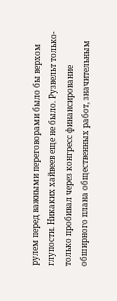рулем перед важными переговорами было бы верхом глупости. Никаких хайвеев еще не было. Рузвельт только-только пробивал через конгресс финансирование обширного плана общественных работ, значительным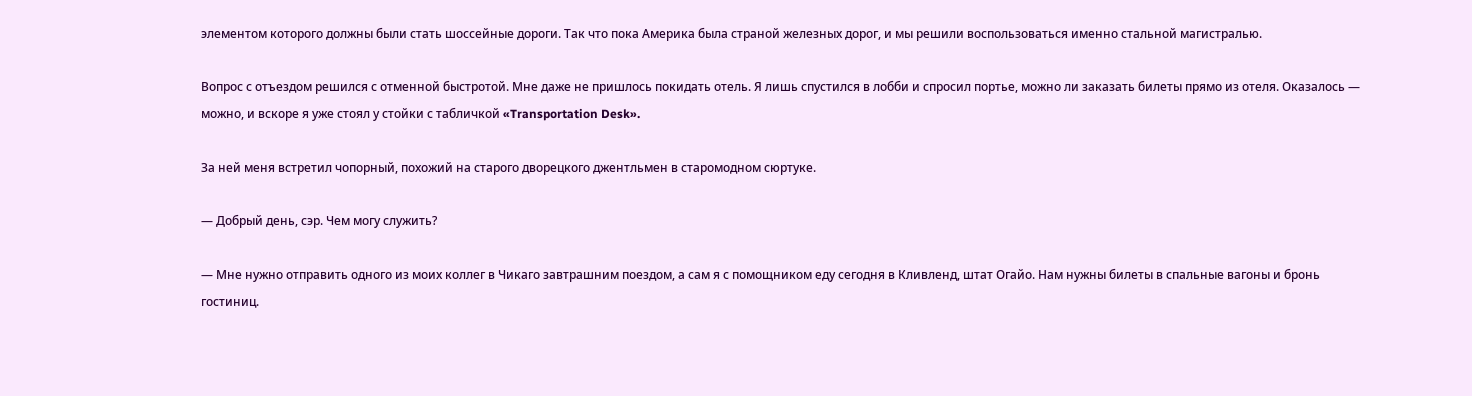элементом которого должны были стать шоссейные дороги. Так что пока Америка была страной железных дорог, и мы решили воспользоваться именно стальной магистралью.

Вопрос с отъездом решился с отменной быстротой. Мне даже не пришлось покидать отель. Я лишь спустился в лобби и спросил портье, можно ли заказать билеты прямо из отеля. Оказалось — можно, и вскоре я уже стоял у стойки с табличкой «Transportation Desk».

За ней меня встретил чопорный, похожий на старого дворецкого джентльмен в старомодном сюртуке.

— Добрый день, сэр. Чем могу служить?

— Мне нужно отправить одного из моих коллег в Чикаго завтрашним поездом, а сам я с помощником еду сегодня в Кливленд, штат Огайо. Нам нужны билеты в спальные вагоны и бронь гостиниц.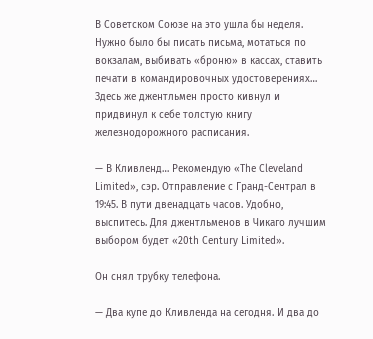В Советском Союзе на это ушла бы неделя. Нужно было бы писать письма, мотаться по вокзалам, выбивать «броню» в кассах, ставить печати в командировочных удостоверениях… Здесь же джентльмен просто кивнул и придвинул к себе толстую книгу железнодорожного расписания.

— В Кливленд… Рекомендую «The Cleveland Limited», сэр. Отправление с Гранд-Сентрал в 19:45. В пути двенадцать часов. Удобно, выспитесь. Для джентльменов в Чикаго лучшим выбором будет «20th Century Limited».

Он снял трубку телефона.

— Два купе до Кливленда на сегодня. И два до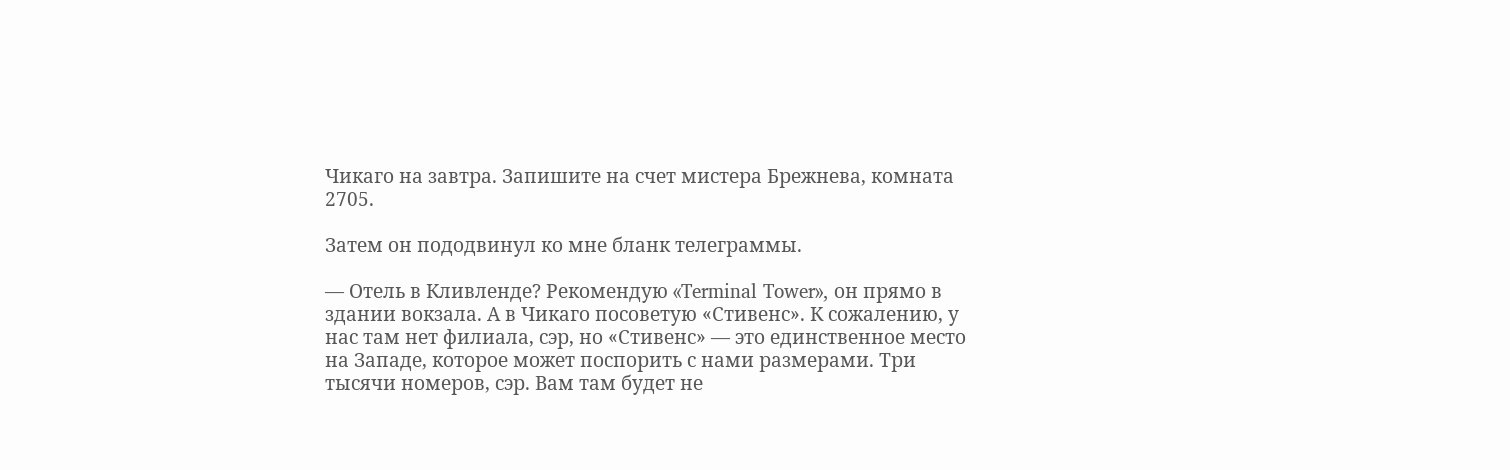Чикаго на завтра. Запишите на счет мистера Брежнева, комната 2705.

Затем он пододвинул ко мне бланк телеграммы.

— Отель в Кливленде? Рекомендую «Terminal Tower», он прямо в здании вокзала. А в Чикаго посоветую «Стивенс». К сожалению, у нас там нет филиала, сэр, но «Стивенс» — это единственное место на Западе, которое может поспорить с нами размерами. Три тысячи номеров, сэр. Вам там будет не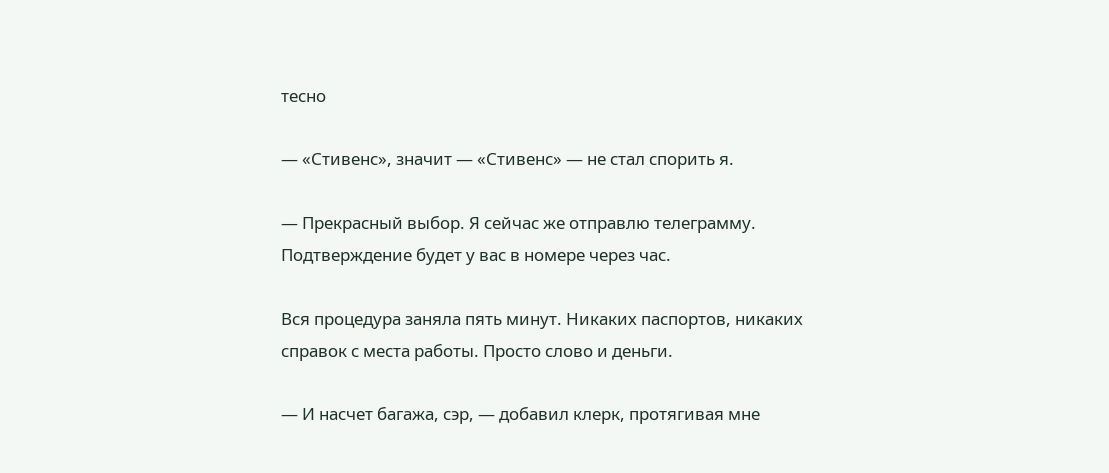тесно

— «Стивенс», значит — «Стивенс» — не стал спорить я.

— Прекрасный выбор. Я сейчас же отправлю телеграмму. Подтверждение будет у вас в номере через час.

Вся процедура заняла пять минут. Никаких паспортов, никаких справок с места работы. Просто слово и деньги.

— И насчет багажа, сэр, — добавил клерк, протягивая мне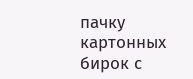пачку картонных бирок с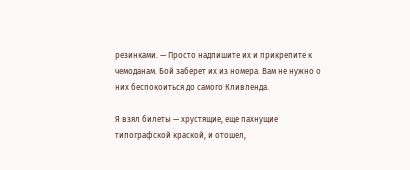резинками. — Просто надпишите их и прикрепите к чемоданам. Бой заберет их из номера. Вам не нужно о них беспокоиться до самого Кливленда.

Я взял билеты — хрустящие, еще пахнущие типографской краской, и отошел,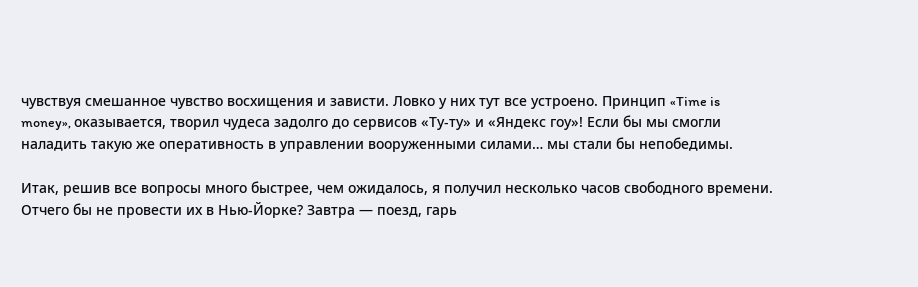чувствуя смешанное чувство восхищения и зависти. Ловко у них тут все устроено. Принцип «Time is money», оказывается, творил чудеса задолго до сервисов «Ту-ту» и «Яндекс гоу»! Если бы мы смогли наладить такую же оперативность в управлении вооруженными силами… мы стали бы непобедимы.

Итак, решив все вопросы много быстрее, чем ожидалось, я получил несколько часов свободного времени. Отчего бы не провести их в Нью-Йорке? Завтра — поезд, гарь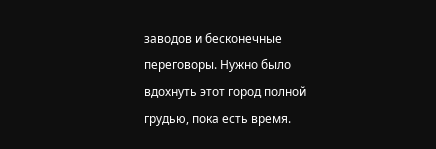заводов и бесконечные переговоры. Нужно было вдохнуть этот город полной грудью, пока есть время.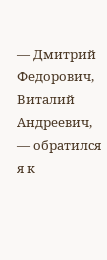— Дмитрий Федорович, Виталий Андреевич, — обратился я к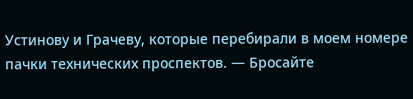Устинову и Грачеву, которые перебирали в моем номере пачки технических проспектов. — Бросайте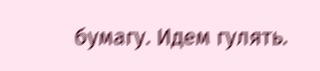бумагу. Идем гулять.